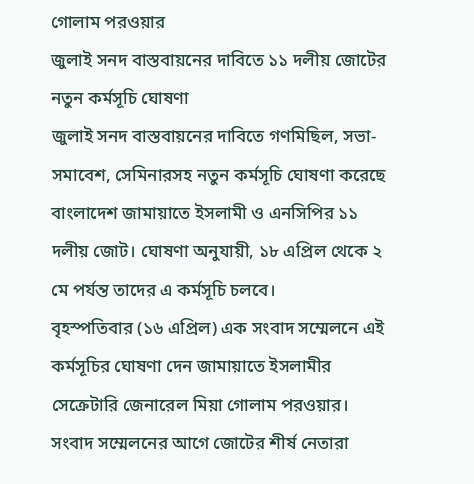গোলাম পরওয়ার
জুলাই সনদ বাস্তবায়নের দাবিতে ১১ দলীয় জোটের নতুন কর্মসূচি ঘোষণা
জুলাই সনদ বাস্তবায়নের দাবিতে গণমিছিল, সভা-সমাবেশ, সেমিনারসহ নতুন কর্মসূচি ঘোষণা করেছে বাংলাদেশ জামায়াতে ইসলামী ও এনসিপির ১১ দলীয় জোট। ঘোষণা অনুযায়ী, ১৮ এপ্রিল থেকে ২ মে পর্যন্ত তাদের এ কর্মসূচি চলবে।
বৃহস্পতিবার (১৬ এপ্রিল) এক সংবাদ সম্মেলনে এই কর্মসূচির ঘোষণা দেন জামায়াতে ইসলামীর সেক্রেটারি জেনারেল মিয়া গোলাম পরওয়ার।
সংবাদ সম্মেলনের আগে জোটের শীর্ষ নেতারা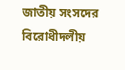জাতীয় সংসদের বিরোধীদলীয়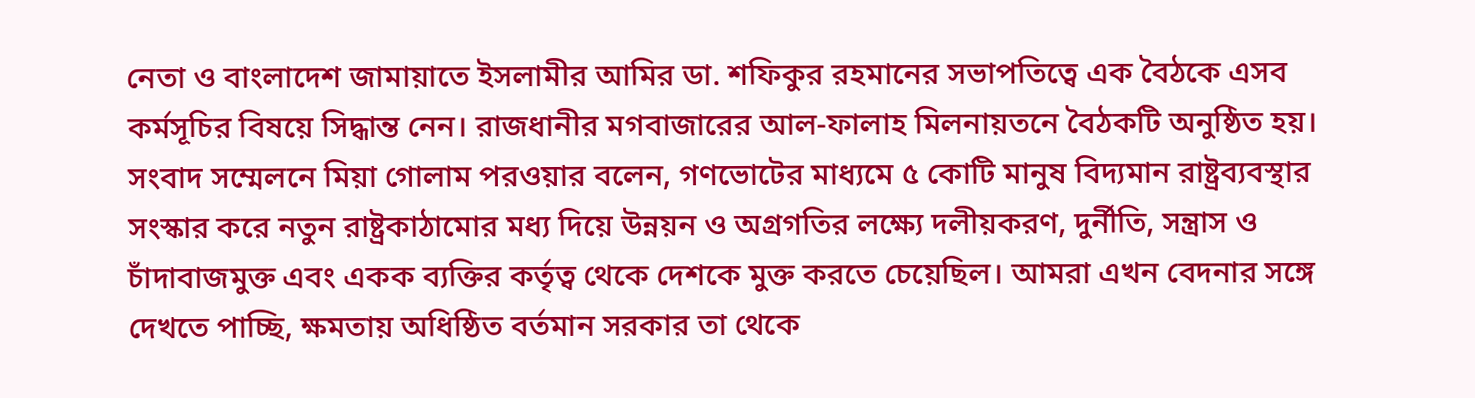নেতা ও বাংলাদেশ জামায়াতে ইসলামীর আমির ডা. শফিকুর রহমানের সভাপতিত্বে এক বৈঠকে এসব কর্মসূচির বিষয়ে সিদ্ধান্ত নেন। রাজধানীর মগবাজারের আল-ফালাহ মিলনায়তনে বৈঠকটি অনুষ্ঠিত হয়।
সংবাদ সম্মেলনে মিয়া গোলাম পরওয়ার বলেন, গণভোটের মাধ্যমে ৫ কোটি মানুষ বিদ্যমান রাষ্ট্রব্যবস্থার সংস্কার করে নতুন রাষ্ট্রকাঠামোর মধ্য দিয়ে উন্নয়ন ও অগ্রগতির লক্ষ্যে দলীয়করণ, দুর্নীতি, সন্ত্রাস ও চাঁদাবাজমুক্ত এবং একক ব্যক্তির কর্তৃত্ব থেকে দেশকে মুক্ত করতে চেয়েছিল। আমরা এখন বেদনার সঙ্গে দেখতে পাচ্ছি, ক্ষমতায় অধিষ্ঠিত বর্তমান সরকার তা থেকে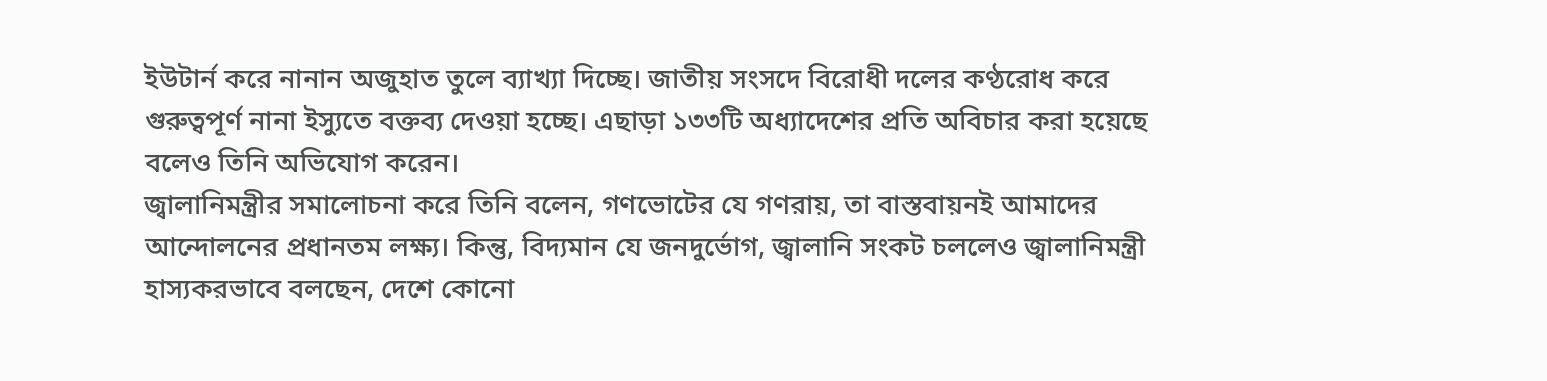ইউটার্ন করে নানান অজুহাত তুলে ব্যাখ্যা দিচ্ছে। জাতীয় সংসদে বিরোধী দলের কণ্ঠরোধ করে গুরুত্বপূর্ণ নানা ইস্যুতে বক্তব্য দেওয়া হচ্ছে। এছাড়া ১৩৩টি অধ্যাদেশের প্রতি অবিচার করা হয়েছে বলেও তিনি অভিযোগ করেন।
জ্বালানিমন্ত্রীর সমালোচনা করে তিনি বলেন, গণভোটের যে গণরায়, তা বাস্তবায়নই আমাদের আন্দোলনের প্রধানতম লক্ষ্য। কিন্তু, বিদ্যমান যে জনদুর্ভোগ, জ্বালানি সংকট চললেও জ্বালানিমন্ত্রী হাস্যকরভাবে বলছেন, দেশে কোনো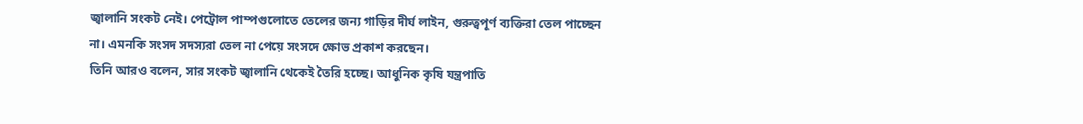জ্বালানি সংকট নেই। পেট্রোল পাম্পগুলোতে তেলের জন্য গাড়ির দীর্ঘ লাইন, গুরুত্বপূর্ণ ব্যক্তিরা তেল পাচ্ছেন না। এমনকি সংসদ সদস্যরা তেল না পেয়ে সংসদে ক্ষোভ প্রকাশ করছেন।
তিনি আরও বলেন, সার সংকট জ্বালানি থেকেই তৈরি হচ্ছে। আধুনিক কৃষি যন্ত্রপাতি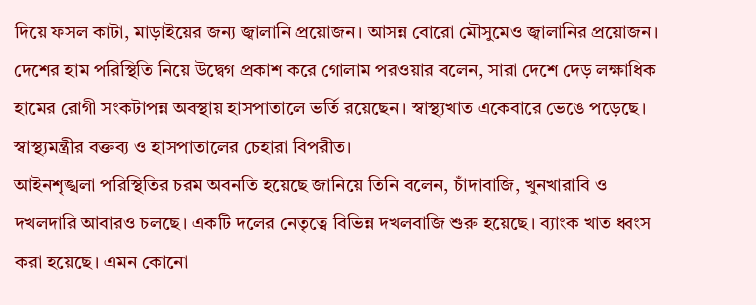দিয়ে ফসল কাটা, মাড়াইয়ের জন্য জ্বালানি প্রয়োজন। আসন্ন বোরো মৌসুমেও জ্বালানির প্রয়োজন।
দেশের হাম পরিস্থিতি নিয়ে উদ্বেগ প্রকাশ করে গোলাম পরওয়ার বলেন, সারা দেশে দেড় লক্ষাধিক হামের রোগী সংকটাপন্ন অবস্থায় হাসপাতালে ভর্তি রয়েছেন। স্বাস্থ্যখাত একেবারে ভেঙে পড়েছে। স্বাস্থ্যমন্ত্রীর বক্তব্য ও হাসপাতালের চেহারা বিপরীত।
আইনশৃঙ্খলা পরিস্থিতির চরম অবনতি হয়েছে জানিয়ে তিনি বলেন, চাঁদাবাজি, খুনখারাবি ও দখলদারি আবারও চলছে। একটি দলের নেতৃত্বে বিভিন্ন দখলবাজি শুরু হয়েছে। ব্যাংক খাত ধ্বংস করা হয়েছে। এমন কোনো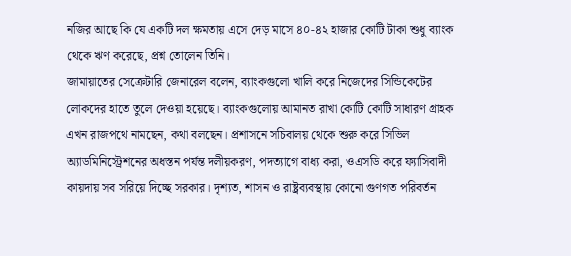নজির আছে কি যে একটি দল ক্ষমতায় এসে দেড় মাসে ৪০-৪২ হাজার কোটি টাকা শুধু ব্যাংক থেকে ঋণ করেছে, প্রশ্ন তোলেন তিনি।
জামায়াতের সেক্রেটারি জেনারেল বলেন, ব্যাংকগুলো খালি করে নিজেদের সিন্ডিকেটের লোকদের হাতে তুলে দেওয়া হয়েছে। ব্যাংকগুলোয় আমানত রাখা কোটি কোটি সাধারণ গ্রাহক এখন রাজপথে নামছেন, কথা বলছেন। প্রশাসনে সচিবালয় থেকে শুরু করে সিভিল অ্যাডমিনিস্ট্রেশনের অধস্তন পর্যন্ত দলীয়করণ, পদত্যাগে বাধ্য করা, ওএসডি করে ফ্যাসিবাদী কায়দায় সব সরিয়ে দিচ্ছে সরকার। দৃশ্যত, শাসন ও রাষ্ট্রব্যবস্থায় কোনো গুণগত পরিবর্তন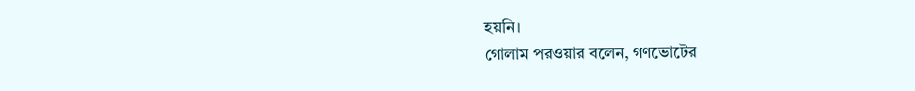হয়নি।
গোলাম পরওয়ার বলেন, গণভোটের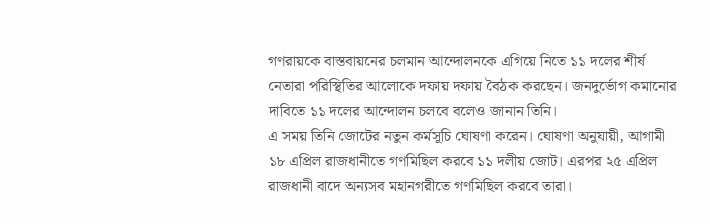গণরায়কে বাস্তবায়নের চলমান আন্দোলনকে এগিয়ে নিতে ১১ দলের শীর্ষ নেতারা পরিস্থিতির আলোকে দফায় দফায় বৈঠক করছেন। জনদুর্ভোগ কমানোর দাবিতে ১১ দলের আন্দোলন চলবে বলেও জানান তিনি।
এ সময় তিনি জোটের নতুন কর্মসূচি ঘোষণা করেন। ঘোষণা অনুযায়ী, আগামী ১৮ এপ্রিল রাজধানীতে গণমিছিল করবে ১১ দলীয় জোট। এরপর ২৫ এপ্রিল রাজধানী বাদে অন্যসব মহানগরীতে গণমিছিল করবে তারা।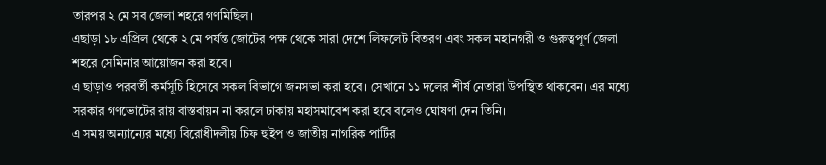তারপর ২ মে সব জেলা শহরে গণমিছিল।
এছাড়া ১৮ এপ্রিল থেকে ২ মে পর্যন্ত জোটের পক্ষ থেকে সারা দেশে লিফলেট বিতরণ এবং সকল মহানগরী ও গুরুত্বপূর্ণ জেলা শহরে সেমিনার আয়োজন করা হবে।
এ ছাড়াও পরবর্তী কর্মসূচি হিসেবে সকল বিভাগে জনসভা করা হবে। সেখানে ১১ দলের শীর্ষ নেতারা উপস্থিত থাকবেন। এর মধ্যে সরকার গণভোটের রায় বাস্তবায়ন না করলে ঢাকায় মহাসমাবেশ করা হবে বলেও ঘোষণা দেন তিনি।
এ সময় অন্যান্যের মধ্যে বিরোধীদলীয় চিফ হুইপ ও জাতীয় নাগরিক পার্টির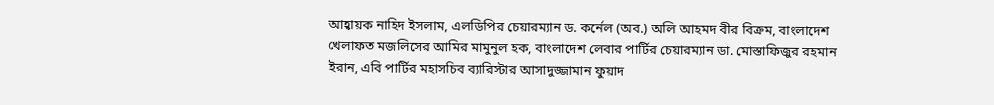আহ্বায়ক নাহিদ ইসলাম, এলডিপির চেয়ারম্যান ড. কর্নেল (অব.) অলি আহমদ বীর বিক্রম, বাংলাদেশ খেলাফত মজলিসের আমির মামুনুল হক, বাংলাদেশ লেবার পার্টির চেয়ারম্যান ডা. মোস্তাফিজুর রহমান ইরান, এবি পার্টির মহাসচিব ব্যারিস্টার আসাদুজ্জামান ফুয়াদ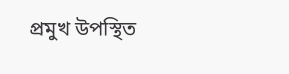প্রমুখ উপস্থিত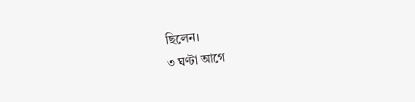ছিলেন।
৩ ঘণ্টা আগে